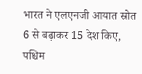भारत ने एलएनजी आयात स्रोत 6 से बढ़ाकर 15 देश किए, पश्चिम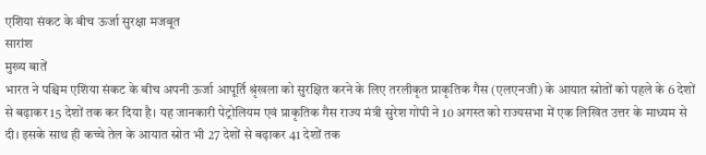एशिया संकट के बीच ऊर्जा सुरक्षा मजबूत
सारांश
मुख्य बातें
भारत ने पश्चिम एशिया संकट के बीच अपनी ऊर्जा आपूर्ति श्रृंखला को सुरक्षित करने के लिए तरलीकृत प्राकृतिक गैस (एलएनजी) के आयात स्रोतों को पहले के 6 देशों से बढ़ाकर 15 देशों तक कर दिया है। यह जानकारी पेट्रोलियम एवं प्राकृतिक गैस राज्य मंत्री सुरेश गोपी ने 10 अगस्त को राज्यसभा में एक लिखित उत्तर के माध्यम से दी। इसके साथ ही कच्चे तेल के आयात स्रोत भी 27 देशों से बढ़ाकर 41 देशों तक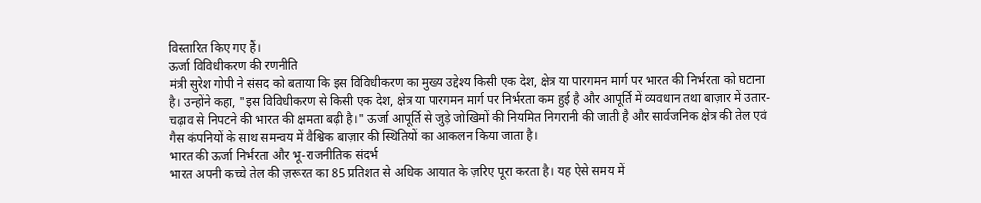विस्तारित किए गए हैं।
ऊर्जा विविधीकरण की रणनीति
मंत्री सुरेश गोपी ने संसद को बताया कि इस विविधीकरण का मुख्य उद्देश्य किसी एक देश, क्षेत्र या पारगमन मार्ग पर भारत की निर्भरता को घटाना है। उन्होंने कहा, "इस विविधीकरण से किसी एक देश, क्षेत्र या पारगमन मार्ग पर निर्भरता कम हुई है और आपूर्ति में व्यवधान तथा बाज़ार में उतार-चढ़ाव से निपटने की भारत की क्षमता बढ़ी है।" ऊर्जा आपूर्ति से जुड़े जोखिमों की नियमित निगरानी की जाती है और सार्वजनिक क्षेत्र की तेल एवं गैस कंपनियों के साथ समन्वय में वैश्विक बाज़ार की स्थितियों का आकलन किया जाता है।
भारत की ऊर्जा निर्भरता और भू-राजनीतिक संदर्भ
भारत अपनी कच्चे तेल की ज़रूरत का 85 प्रतिशत से अधिक आयात के ज़रिए पूरा करता है। यह ऐसे समय में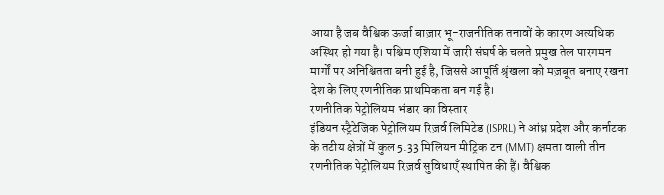आया है जब वैश्विक ऊर्जा बाज़ार भू-राजनीतिक तनावों के कारण अत्यधिक अस्थिर हो गया है। पश्चिम एशिया में जारी संघर्ष के चलते प्रमुख तेल पारगमन मार्गों पर अनिश्चितता बनी हुई है, जिससे आपूर्ति श्रृंखला को मज़बूत बनाए रखना देश के लिए रणनीतिक प्राथमिकता बन गई है।
रणनीतिक पेट्रोलियम भंडार का विस्तार
इंडियन स्ट्रैटेजिक पेट्रोलियम रिज़र्व लिमिटेड (ISPRL) ने आंध्र प्रदेश और कर्नाटक के तटीय क्षेत्रों में कुल 5.33 मिलियन मीट्रिक टन (MMT) क्षमता वाली तीन रणनीतिक पेट्रोलियम रिज़र्व सुविधाएँ स्थापित की हैं। वैश्विक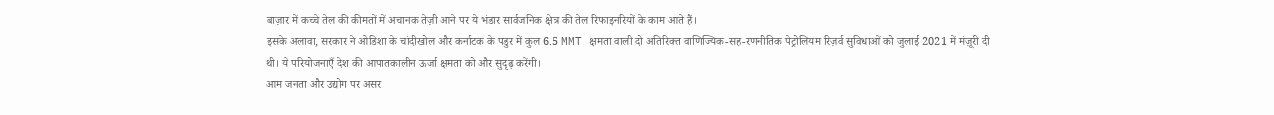बाज़ार में कच्चे तेल की कीमतों में अचानक तेज़ी आने पर ये भंडार सार्वजनिक क्षेत्र की तेल रिफाइनरियों के काम आते हैं।
इसके अलावा, सरकार ने ओडिशा के चांदीखोल और कर्नाटक के पडुर में कुल 6.5 MMT क्षमता वाली दो अतिरिक्त वाणिज्यिक-सह-रणनीतिक पेट्रोलियम रिज़र्व सुविधाओं को जुलाई 2021 में मंज़ूरी दी थी। ये परियोजनाएँ देश की आपातकालीन ऊर्जा क्षमता को और सुदृढ़ करेंगी।
आम जनता और उद्योग पर असर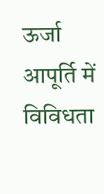ऊर्जा आपूर्ति में विविधता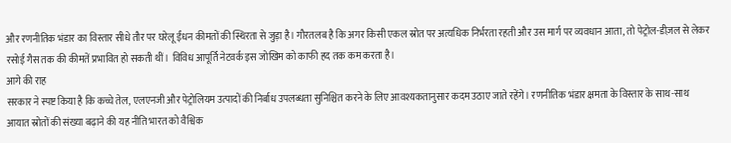और रणनीतिक भंडार का विस्तार सीधे तौर पर घरेलू ईंधन कीमतों की स्थिरता से जुड़ा है। गौरतलब है कि अगर किसी एकल स्रोत पर अत्यधिक निर्भरता रहती और उस मार्ग पर व्यवधान आता, तो पेट्रोल-डीज़ल से लेकर रसोई गैस तक की कीमतें प्रभावित हो सकती थीं। विविध आपूर्ति नेटवर्क इस जोखिम को काफी हद तक कम करता है।
आगे की राह
सरकार ने स्पष्ट किया है कि कच्चे तेल, एलएनजी और पेट्रोलियम उत्पादों की निर्बाध उपलब्धता सुनिश्चित करने के लिए आवश्यकतानुसार कदम उठाए जाते रहेंगे। रणनीतिक भंडार क्षमता के विस्तार के साथ-साथ आयात स्रोतों की संख्या बढ़ाने की यह नीति भारत को वैश्विक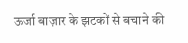ऊर्जा बाज़ार के झटकों से बचाने की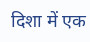दिशा में एक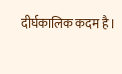दीर्घकालिक कदम है।